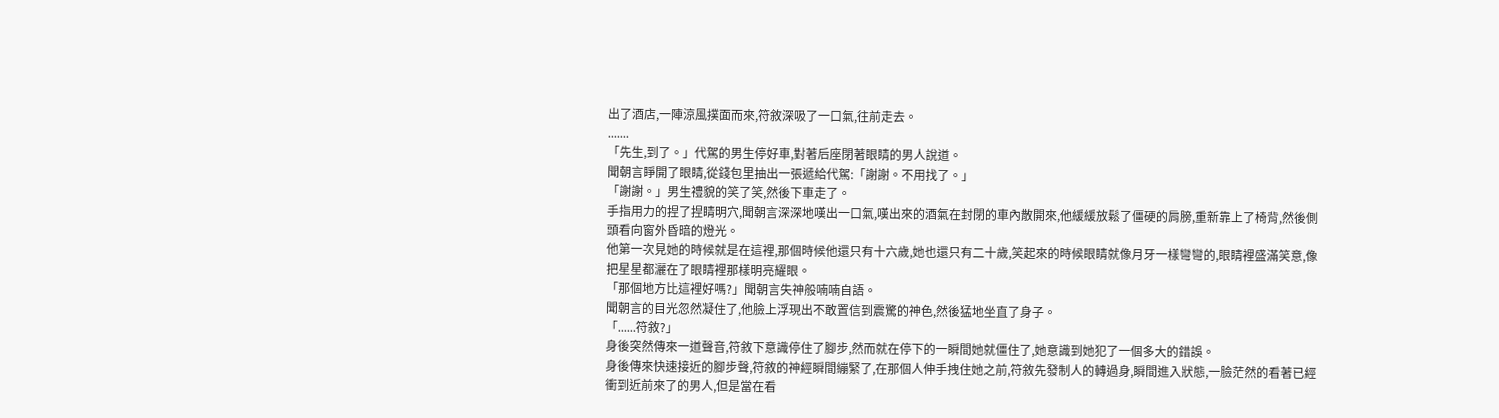出了酒店,一陣涼風撲面而來,符敘深吸了一口氣,往前走去。
.......
「先生,到了。」代駕的男生停好車,對著后座閉著眼睛的男人說道。
聞朝言睜開了眼睛,從錢包里抽出一張遞給代駕:「謝謝。不用找了。」
「謝謝。」男生禮貌的笑了笑,然後下車走了。
手指用力的捏了捏睛明穴,聞朝言深深地嘆出一口氣,嘆出來的酒氣在封閉的車內散開來,他緩緩放鬆了僵硬的肩膀,重新靠上了椅背,然後側頭看向窗外昏暗的燈光。
他第一次見她的時候就是在這裡,那個時候他還只有十六歲,她也還只有二十歲,笑起來的時候眼睛就像月牙一樣彎彎的,眼睛裡盛滿笑意,像把星星都灑在了眼睛裡那樣明亮耀眼。
「那個地方比這裡好嗎?」聞朝言失神般喃喃自語。
聞朝言的目光忽然凝住了,他臉上浮現出不敢置信到震驚的神色,然後猛地坐直了身子。
「......符敘?」
身後突然傳來一道聲音,符敘下意識停住了腳步,然而就在停下的一瞬間她就僵住了,她意識到她犯了一個多大的錯誤。
身後傳來快速接近的腳步聲,符敘的神經瞬間繃緊了,在那個人伸手拽住她之前,符敘先發制人的轉過身,瞬間進入狀態,一臉茫然的看著已經衝到近前來了的男人,但是當在看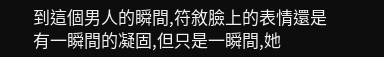到這個男人的瞬間,符敘臉上的表情還是有一瞬間的凝固,但只是一瞬間,她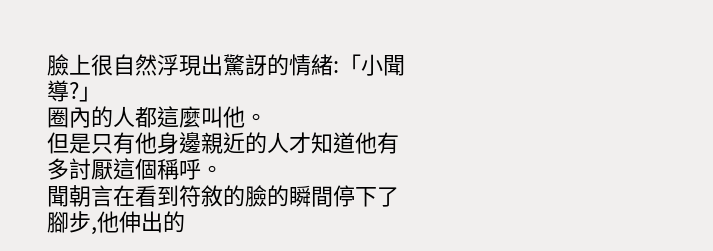臉上很自然浮現出驚訝的情緒:「小聞導?」
圈內的人都這麼叫他。
但是只有他身邊親近的人才知道他有多討厭這個稱呼。
聞朝言在看到符敘的臉的瞬間停下了腳步,他伸出的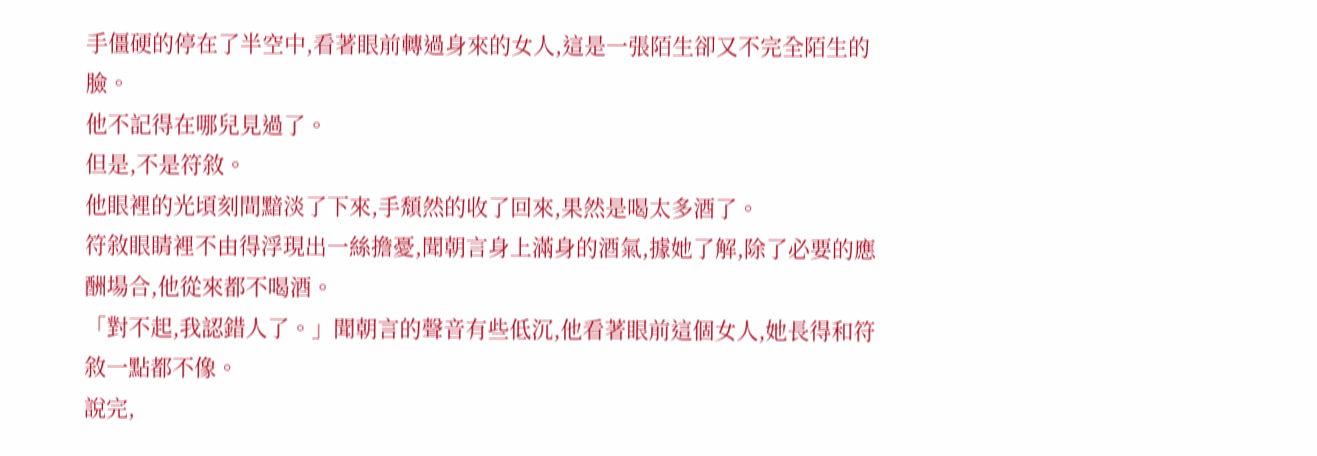手僵硬的停在了半空中,看著眼前轉過身來的女人,這是一張陌生卻又不完全陌生的臉。
他不記得在哪兒見過了。
但是,不是符敘。
他眼裡的光頃刻間黯淡了下來,手頹然的收了回來,果然是喝太多酒了。
符敘眼睛裡不由得浮現出一絲擔憂,聞朝言身上滿身的酒氣,據她了解,除了必要的應酬場合,他從來都不喝酒。
「對不起,我認錯人了。」聞朝言的聲音有些低沉,他看著眼前這個女人,她長得和符敘一點都不像。
說完,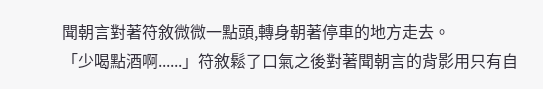聞朝言對著符敘微微一點頭,轉身朝著停車的地方走去。
「少喝點酒啊......」符敘鬆了口氣之後對著聞朝言的背影用只有自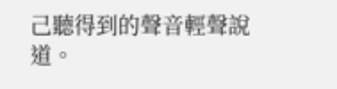己聽得到的聲音輕聲說道。